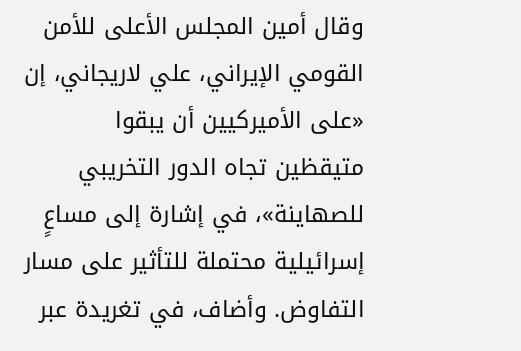وقال أمين المجلس الأعلى للأمن القومي الإيراني، علي لاريجاني، إن «على الأميركيين أن يبقوا متيقظين تجاه الدور التخريبي للصهاينة»، في إشارة إلى مساعٍ إسرائيلية محتملة للتأثير على مسار التفاوض. وأضاف، في تغريدة عبر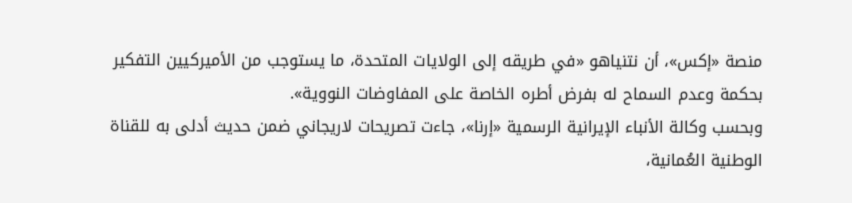منصة «إكس»، أن نتنياهو «في طريقه إلى الولايات المتحدة، ما يستوجب من الأميركيين التفكير بحكمة وعدم السماح له بفرض أطره الخاصة على المفاوضات النووية».
وبحسب وكالة الأنباء الإيرانية الرسمية «إرنا»، جاءت تصريحات لاريجاني ضمن حديث أدلى به للقناة الوطنية العُمانية،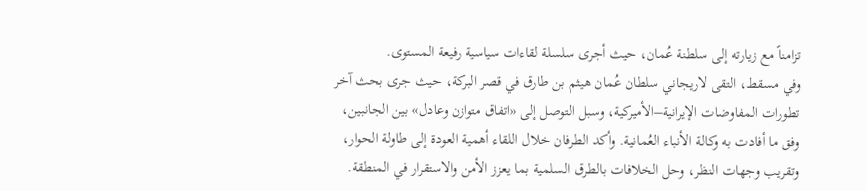تزامناً مع زيارته إلى سلطنة عُمان، حيث أجرى سلسلة لقاءات سياسية رفيعة المستوى.
وفي مسقط، التقى لاريجاني سلطان عُمان هيثم بن طارق في قصر البركة، حيث جرى بحث آخر تطورات المفاوضات الإيرانية–الأميركية، وسبل التوصل إلى «اتفاق متوازن وعادل» بين الجانبين، وفق ما أفادت به وكالة الأنباء العُمانية. وأكد الطرفان خلال اللقاء أهمية العودة إلى طاولة الحوار، وتقريب وجهات النظر، وحل الخلافات بالطرق السلمية بما يعزز الأمن والاستقرار في المنطقة.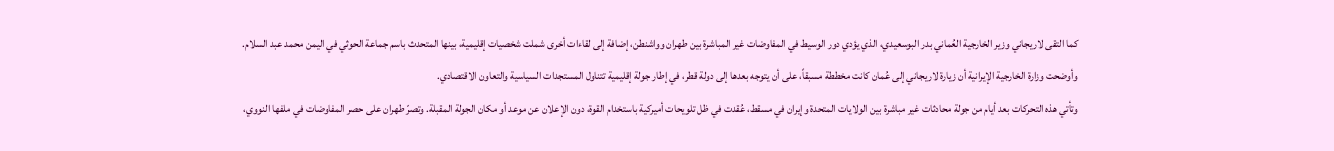كما التقى لاريجاني وزير الخارجية العُماني بدر البوسعيدي، الذي يؤدي دور الوسيط في المفاوضات غير المباشرة بين طهران وواشنطن، إضافة إلى لقاءات أخرى شملت شخصيات إقليمية، بينها المتحدث باسم جماعة الحوثي في اليمن محمد عبد السلام.
وأوضحت وزارة الخارجية الإيرانية أن زيارة لاريجاني إلى عُمان كانت مخططة مسبقاً، على أن يتوجه بعدها إلى دولة قطر، في إطار جولة إقليمية تتناول المستجدات السياسية والتعاون الاقتصادي.
وتأتي هذه التحركات بعد أيام من جولة محادثات غير مباشرة بين الولايات المتحدة وإيران في مسقط، عُقدت في ظل تلويحات أميركية باستخدام القوة، دون الإعلان عن موعد أو مكان الجولة المقبلة. وتصرّ طهران على حصر المفاوضات في ملفها النووي،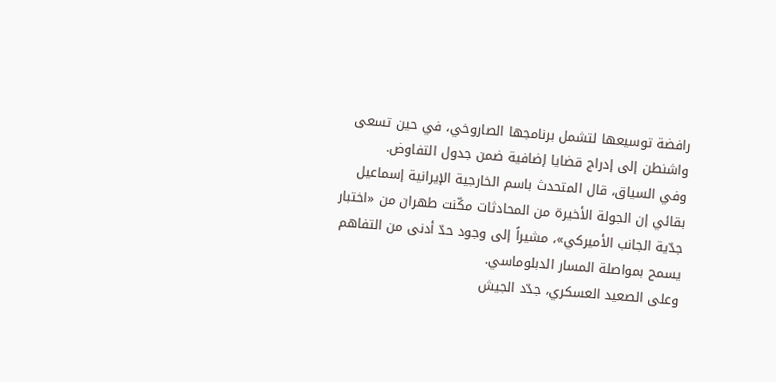رافضة توسيعها لتشمل برنامجها الصاروخي، في حين تسعى واشنطن إلى إدراج قضايا إضافية ضمن جدول التفاوض.
وفي السياق، قال المتحدث باسم الخارجية الإيرانية إسماعيل بقائي إن الجولة الأخيرة من المحادثات مكّنت طهران من «اختبار جدّية الجانب الأميركي»، مشيراً إلى وجود حدّ أدنى من التفاهم يسمح بمواصلة المسار الدبلوماسي.
وعلى الصعيد العسكري، جدّد الجيش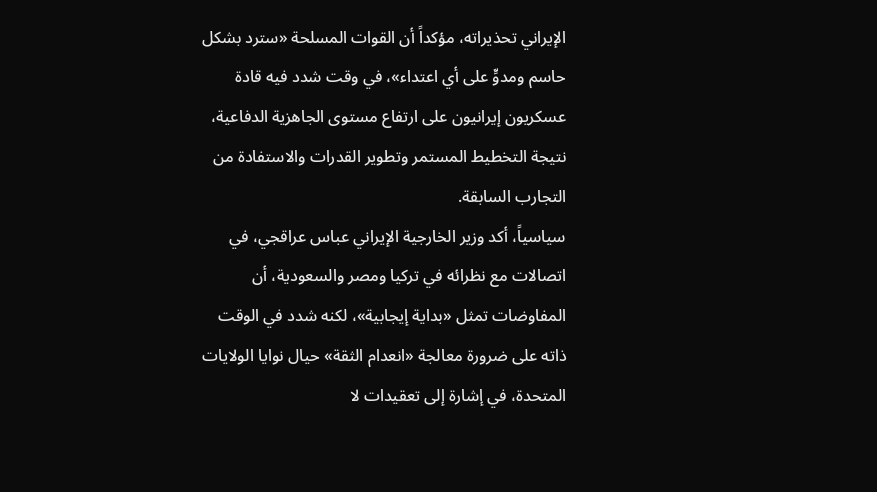الإيراني تحذيراته، مؤكداً أن القوات المسلحة «سترد بشكل حاسم ومدوٍّ على أي اعتداء»، في وقت شدد فيه قادة عسكريون إيرانيون على ارتفاع مستوى الجاهزية الدفاعية، نتيجة التخطيط المستمر وتطوير القدرات والاستفادة من التجارب السابقة.
سياسياً، أكد وزير الخارجية الإيراني عباس عراقجي، في اتصالات مع نظرائه في تركيا ومصر والسعودية، أن المفاوضات تمثل «بداية إيجابية»، لكنه شدد في الوقت ذاته على ضرورة معالجة «انعدام الثقة» حيال نوايا الولايات المتحدة، في إشارة إلى تعقيدات لا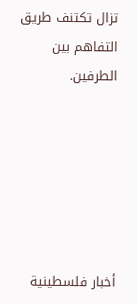تزال تكتنف طريق التفاهم بين الطرفين.






أخبار فلسطينية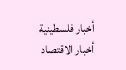أخبار فلسطينية
أخبار الاقتصاد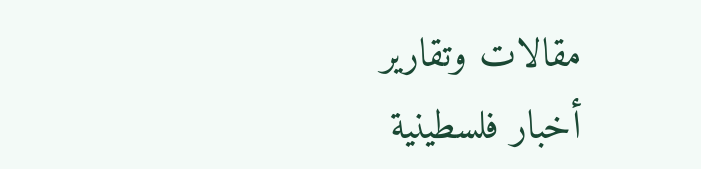مقالات وتقارير
أخبار فلسطينية